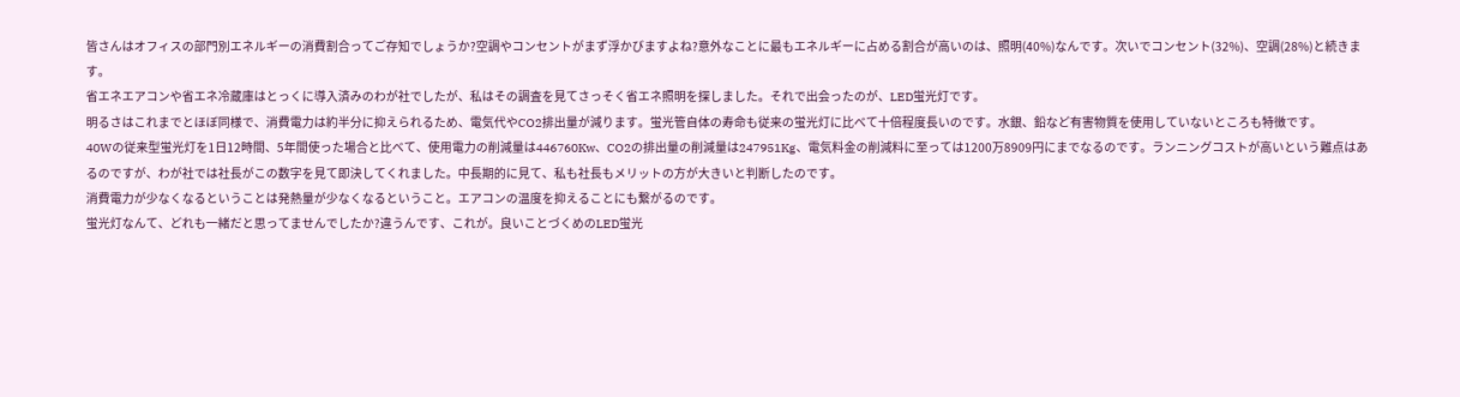皆さんはオフィスの部門別エネルギーの消費割合ってご存知でしょうか?空調やコンセントがまず浮かびますよね?意外なことに最もエネルギーに占める割合が高いのは、照明(40%)なんです。次いでコンセント(32%)、空調(28%)と続きます。
省エネエアコンや省エネ冷蔵庫はとっくに導入済みのわが社でしたが、私はその調査を見てさっそく省エネ照明を探しました。それで出会ったのが、LED蛍光灯です。
明るさはこれまでとほぼ同様で、消費電力は約半分に抑えられるため、電気代やCO2排出量が減ります。蛍光管自体の寿命も従来の蛍光灯に比べて十倍程度長いのです。水銀、鉛など有害物質を使用していないところも特徴です。
40Wの従来型蛍光灯を1日12時間、5年間使った場合と比べて、使用電力の削減量は446760Kw、CO2の排出量の削減量は247951Kg、電気料金の削減料に至っては1200万8909円にまでなるのです。ランニングコストが高いという難点はあるのですが、わが社では社長がこの数字を見て即決してくれました。中長期的に見て、私も社長もメリットの方が大きいと判断したのです。
消費電力が少なくなるということは発熱量が少なくなるということ。エアコンの温度を抑えることにも繋がるのです。
蛍光灯なんて、どれも一緒だと思ってませんでしたか?違うんです、これが。良いことづくめのLED蛍光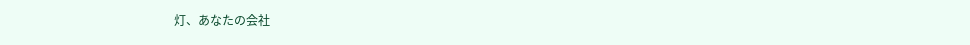灯、あなたの会社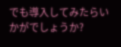でも導入してみたらいかがでしょうか?